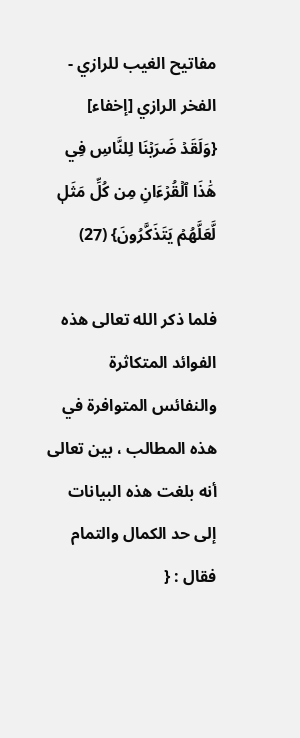مفاتيح الغيب للرازي - الفخر الرازي [إخفاء]
{وَلَقَدۡ ضَرَبۡنَا لِلنَّاسِ فِي هَٰذَا ٱلۡقُرۡءَانِ مِن كُلِّ مَثَلٖ لَّعَلَّهُمۡ يَتَذَكَّرُونَ} (27)

فلما ذكر الله تعالى هذه الفوائد المتكاثرة والنفائس المتوافرة في هذه المطالب ، بين تعالى أنه بلغت هذه البيانات إلى حد الكمال والتمام فقال : {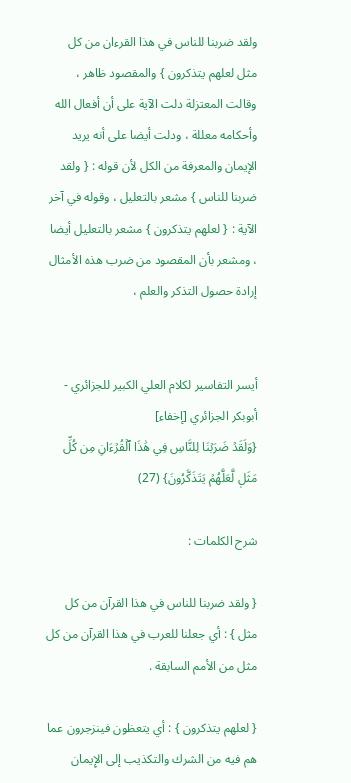ولقد ضربنا للناس في هذا القرءان من كل مثل لعلهم يتذكرون } والمقصود ظاهر ، وقالت المعتزلة دلت الآية على أن أفعال الله وأحكامه معللة ، ودلت أيضا على أنه يريد الإيمان والمعرفة من الكل لأن قوله : { ولقد ضربنا للناس } مشعر بالتعليل ، وقوله في آخر الآية : { لعلهم يتذكرون } مشعر بالتعليل أيضا ، ومشعر بأن المقصود من ضرب هذه الأمثال إرادة حصول التذكر والعلم ،


أيسر التفاسير لكلام العلي الكبير للجزائري - أبوبكر الجزائري [إخفاء]
{وَلَقَدۡ ضَرَبۡنَا لِلنَّاسِ فِي هَٰذَا ٱلۡقُرۡءَانِ مِن كُلِّ مَثَلٖ لَّعَلَّهُمۡ يَتَذَكَّرُونَ} (27)

شرح الكلمات :

{ ولقد ضربنا للناس في هذا القرآن من كل مثل } : أي جعلنا للعرب في هذا القرآن من كل مثل من الأمم السابقة .

{ لعلهم يتذكرون } : أي يتعظون فينزجرون عما هم فيه من الشرك والتكذيب إلى الإِيمان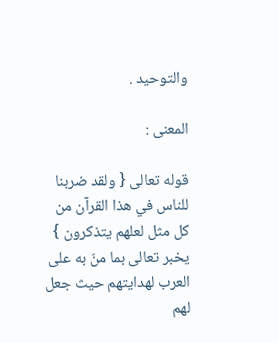والتوحيد .

المعنى :

قوله تعالى { ولقد ضربنا للناس في هذا القرآن من كل مثل لعلهم يتذكرون } يخبر تعالى بما منّ به على العرب لهدايتهم حيث جعل لهم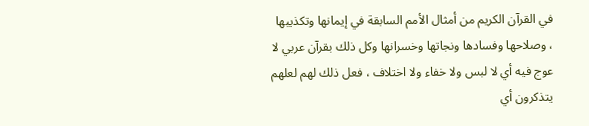في القرآن الكريم من أمثال الأمم السابقة في إيمانها وتكذيبها ، وصلاحها وفسادها ونجاتها وخسرانها وكل ذلك بقرآن عربي لا عوج فيه أي لا لبس ولا خفاء ولا اختلاف ، فعل ذلك لهم لعلهم يتذكرون أي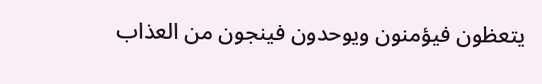يتعظون فيؤمنون ويوحدون فينجون من العذاب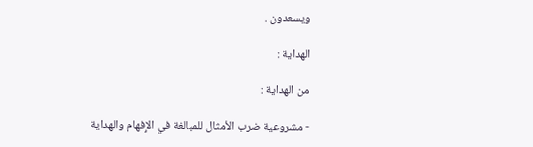ويسعدون .

الهداية :

من الهداية :

- مشروعية ضرب الأمثال للمبالغة في الإِفهام والهداية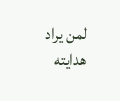لمن يراد هدايته